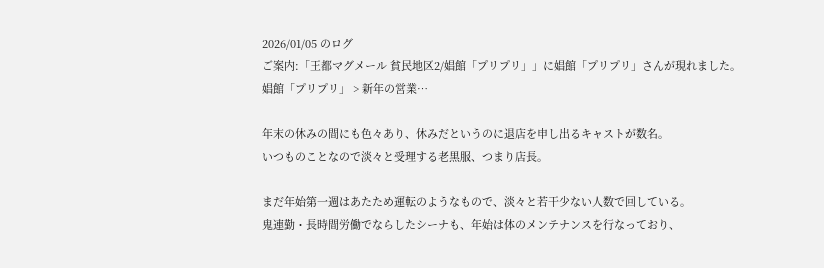2026/01/05 のログ
ご案内:「王都マグメール 貧民地区2/娼館「プリプリ」」に娼館「プリプリ」さんが現れました。
娼館「プリプリ」 > 新年の営業…

年末の休みの間にも色々あり、休みだというのに退店を申し出るキャストが数名。
いつものことなので淡々と受理する老黒服、つまり店長。

まだ年始第一週はあたため運転のようなもので、淡々と若干少ない人数で回している。
鬼連勤・長時間労働でならしたシーナも、年始は体のメンテナンスを行なっており、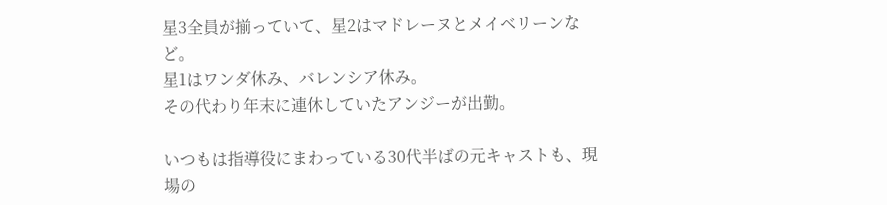星3全員が揃っていて、星2はマドレーヌとメイベリーンなど。
星1はワンダ休み、バレンシア休み。
その代わり年末に連休していたアンジーが出勤。

いつもは指導役にまわっている30代半ばの元キャストも、現場の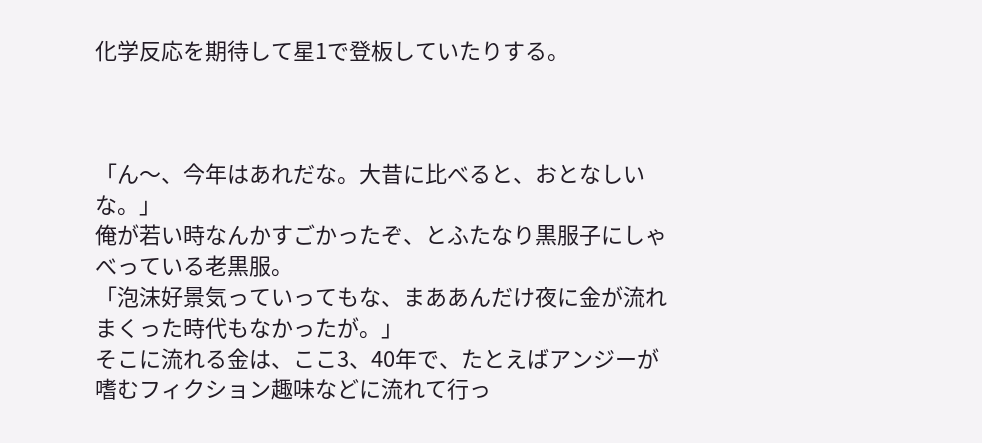化学反応を期待して星1で登板していたりする。



「ん〜、今年はあれだな。大昔に比べると、おとなしいな。」
俺が若い時なんかすごかったぞ、とふたなり黒服子にしゃべっている老黒服。
「泡沫好景気っていってもな、まああんだけ夜に金が流れまくった時代もなかったが。」
そこに流れる金は、ここ3、40年で、たとえばアンジーが嗜むフィクション趣味などに流れて行っ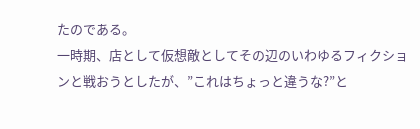たのである。
一時期、店として仮想敵としてその辺のいわゆるフィクションと戦おうとしたが、”これはちょっと違うな?”と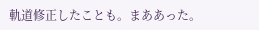軌道修正したことも。まああった。